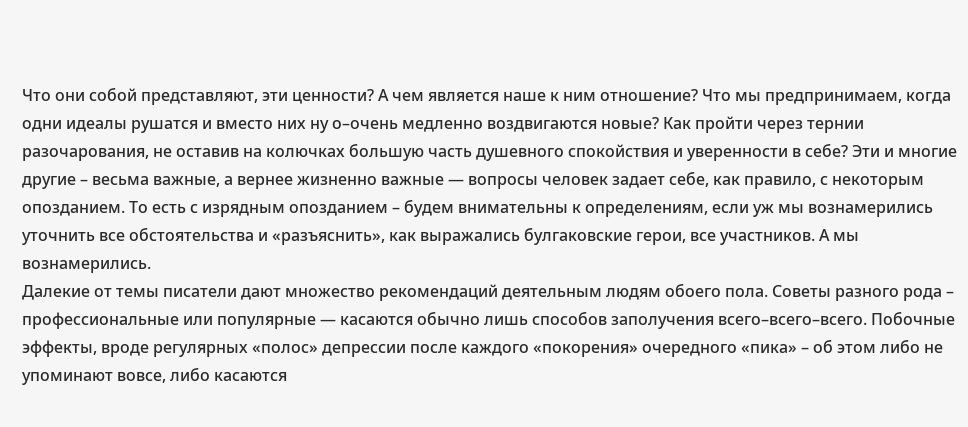Что они собой представляют, эти ценности? А чем является наше к ним отношение? Что мы предпринимаем, когда одни идеалы рушатся и вместо них ну о–очень медленно воздвигаются новые? Как пройти через тернии разочарования, не оставив на колючках большую часть душевного спокойствия и уверенности в себе? Эти и многие другие – весьма важные, а вернее жизненно важные — вопросы человек задает себе, как правило, с некоторым опозданием. То есть с изрядным опозданием – будем внимательны к определениям, если уж мы вознамерились уточнить все обстоятельства и «разъяснить», как выражались булгаковские герои, все участников. А мы вознамерились.
Далекие от темы писатели дают множество рекомендаций деятельным людям обоего пола. Советы разного рода – профессиональные или популярные — касаются обычно лишь способов заполучения всего–всего–всего. Побочные эффекты, вроде регулярных «полос» депрессии после каждого «покорения» очередного «пика» – об этом либо не упоминают вовсе, либо касаются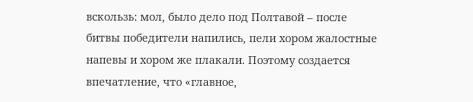вскользь: мол, было дело под Полтавой – после битвы победители напились, пели хором жалостные напевы и хором же плакали. Поэтому создается впечатление, что «главное,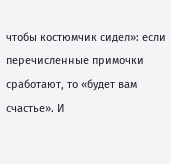чтобы костюмчик сидел»: если перечисленные примочки сработают, то «будет вам счастье». И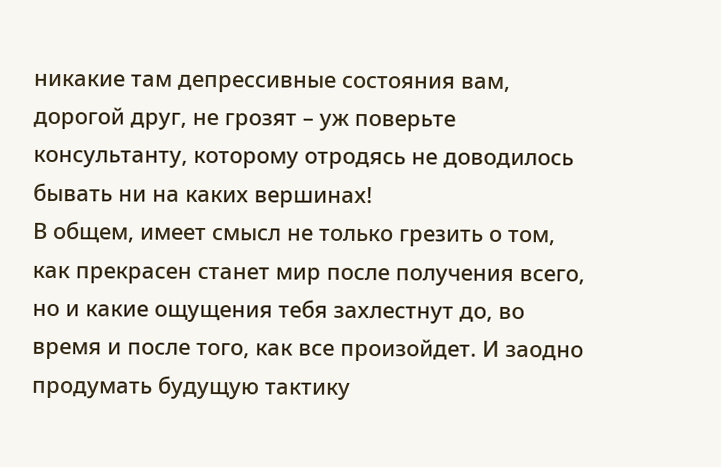никакие там депрессивные состояния вам, дорогой друг, не грозят – уж поверьте консультанту, которому отродясь не доводилось бывать ни на каких вершинах!
В общем, имеет смысл не только грезить о том, как прекрасен станет мир после получения всего, но и какие ощущения тебя захлестнут до, во время и после того, как все произойдет. И заодно продумать будущую тактику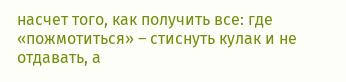насчет того, как получить все: где «пожмотиться» – стиснуть кулак и не отдавать, а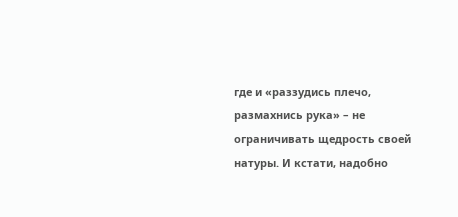где и «раззудись плечо, размахнись рука» – не ограничивать щедрость своей натуры. И кстати, надобно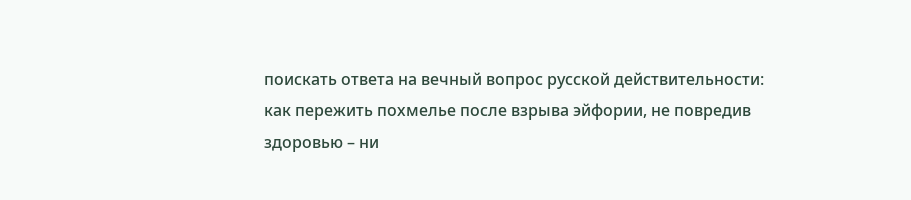поискать ответа на вечный вопрос русской действительности: как пережить похмелье после взрыва эйфории, не повредив здоровью – ни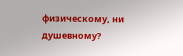физическому, ни душевному?